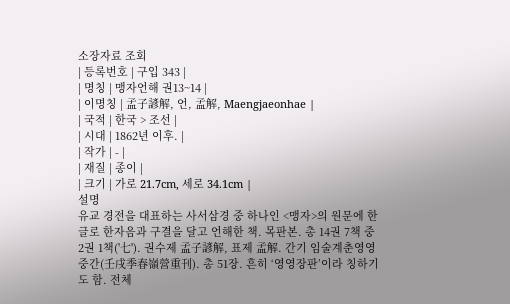소장자료 조회
| 등록번호 | 구입 343 |
| 명칭 | 맹자언해 권13~14 |
| 이명칭 | 孟子諺解, 언, 孟解, Maengjaeonhae |
| 국적 | 한국 > 조선 |
| 시대 | 1862년 이후. |
| 작가 | - |
| 재질 | 종이 |
| 크기 | 가로 21.7cm, 세로 34.1cm |
설명
유교 경전을 대표하는 사서삼경 중 하나인 <맹자>의 원문에 한글로 한자음과 구결을 달고 언해한 책. 목판본. 총 14권 7책 중 2권 1책('七'). 권수제 孟子諺解, 표제 孟解. 간기 임술계춘영영중간(壬戌季春嶺營重刊). 총 51장. 흔히 ‘영영장판’이라 칭하기도 함. 전체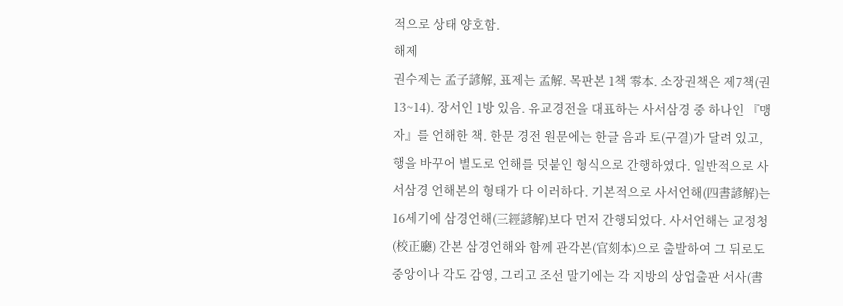적으로 상태 양호함.
해제
권수제는 孟子諺解, 표제는 孟解. 목판본 1책 零本. 소장권책은 제7책(권13~14). 장서인 1방 있음. 유교경전을 대표하는 사서삼경 중 하나인 『맹자』를 언해한 책. 한문 경전 원문에는 한글 음과 토(구결)가 달려 있고, 행을 바꾸어 별도로 언해를 덧붙인 형식으로 간행하였다. 일반적으로 사서삼경 언해본의 형태가 다 이러하다. 기본적으로 사서언해(四書諺解)는 16세기에 삼경언해(三經諺解)보다 먼저 간행되었다. 사서언해는 교정청(校正廳) 간본 삼경언해와 함께 관각본(官刻本)으로 출발하여 그 뒤로도 중앙이나 각도 감영, 그리고 조선 말기에는 각 지방의 상업출판 서사(書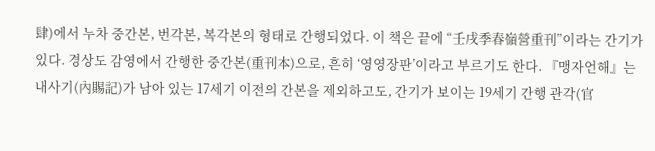肆)에서 누차 중간본, 번각본, 복각본의 형태로 간행되었다. 이 책은 끝에 “壬戌季春嶺營重刊”이라는 간기가 있다. 경상도 감영에서 간행한 중간본(重刊本)으로, 흔히 ‘영영장판’이라고 부르기도 한다. 『맹자언해』는 내사기(內賜記)가 남아 있는 17세기 이전의 간본을 제외하고도, 간기가 보이는 19세기 간행 관각(官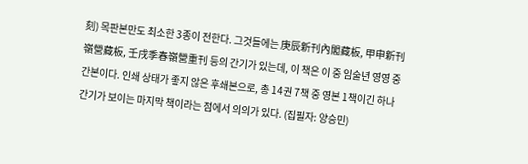刻) 목판본만도 최소한 3종이 전한다. 그것들에는 庚辰新刊內閣藏板, 甲申新刊嶺營藏板, 壬戌季春嶺營重刊 등의 간기가 있는데, 이 책은 이 중 임술년 영영 중간본이다. 인쇄 상태가 좋지 않은 후쇄본으로, 총 14권 7책 중 영본 1책이긴 하나 간기가 보이는 마지막 책이라는 점에서 의의가 있다. (집필자: 양승민)